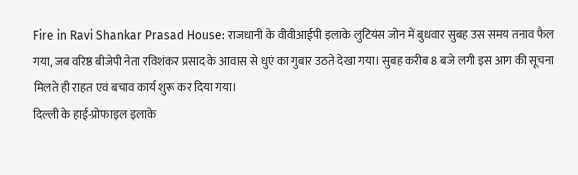Fire in Ravi Shankar Prasad House: राजधानी के वीवीआईपी इलाके लुटियंस जोन में बुधवार सुबह उस समय तनाव फैल गया, जब वरिष्ठ बीजेपी नेता रविशंकर प्रसाद के आवास से धुएं का गुबार उठते देखा गया। सुबह करीब 8 बजे लगी इस आग की सूचना मिलते ही राहत एवं बचाव कार्य शुरू कर दिया गया।
दिल्ली के हाई-प्रोफाइल इलाके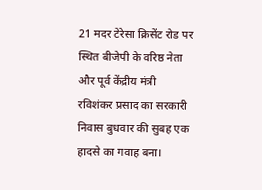21 मदर टेरेसा क्रिसेंट रोड पर स्थित बीजेपी के वरिष्ठ नेता और पूर्व केंद्रीय मंत्री रविशंकर प्रसाद का सरकारी निवास बुधवार की सुबह एक हादसे का गवाह बना।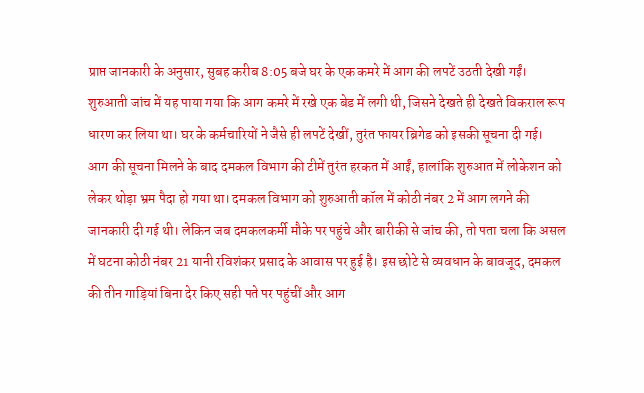प्राप्त जानकारी के अनुसार, सुबह करीब 8:05 बजे घर के एक कमरे में आग की लपटें उठती देखी गईं। शुरुआती जांच में यह पाया गया कि आग कमरे में रखे एक बेड में लगी थी, जिसने देखते ही देखते विकराल रूप धारण कर लिया था। घर के कर्मचारियों ने जैसे ही लपटें देखीं, तुरंत फायर ब्रिगेड को इसकी सूचना दी गई।
आग की सूचना मिलने के बाद दमकल विभाग की टीमें तुरंत हरकत में आईं, हालांकि शुरुआत में लोकेशन को लेकर थोड़ा भ्रम पैदा हो गया था। दमकल विभाग को शुरुआती कॉल में कोठी नंबर 2 में आग लगने की जानकारी दी गई थी। लेकिन जब दमकलकर्मी मौके पर पहुंचे और बारीकी से जांच की, तो पता चला कि असल में घटना कोठी नंबर 21 यानी रविशंकर प्रसाद के आवास पर हुई है। इस छोटे से व्यवधान के बावजूद, दमकल की तीन गाड़ियां बिना देर किए सही पते पर पहुंचीं और आग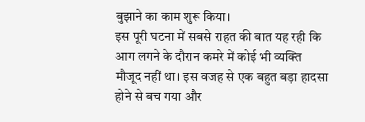बुझाने का काम शुरू किया।
इस पूरी घटना में सबसे राहत की बात यह रही कि आग लगने के दौरान कमरे में कोई भी व्यक्ति मौजूद नहीं था। इस वजह से एक बहुत बड़ा हादसा होने से बच गया और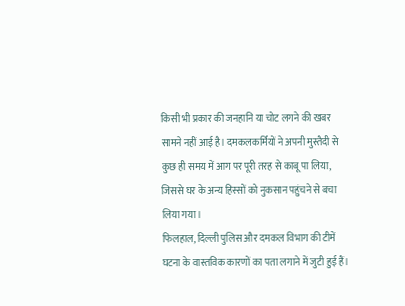किसी भी प्रकार की जनहानि या चोट लगने की खबर सामने नहीं आई है। दमकलकर्मियों ने अपनी मुस्तैदी से कुछ ही समय में आग पर पूरी तरह से काबू पा लिया, जिससे घर के अन्य हिस्सों को नुकसान पहुंचने से बचा लिया गया।
फिलहाल, दिल्ली पुलिस और दमकल विभाग की टीमें घटना के वास्तविक कारणों का पता लगाने में जुटी हुई हैं।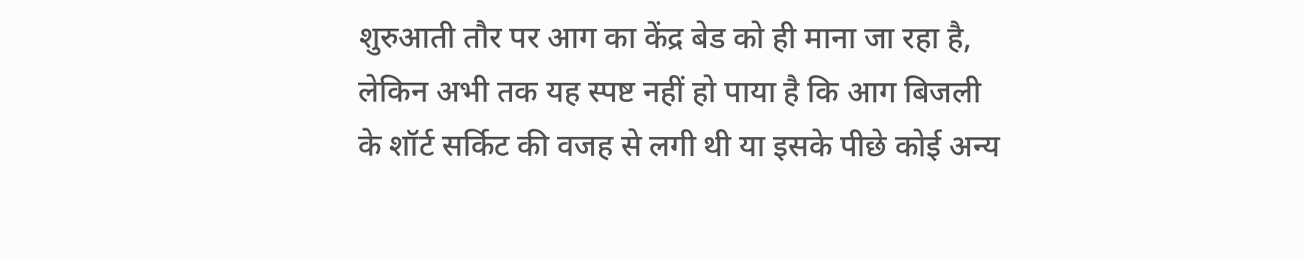शुरुआती तौर पर आग का केंद्र बेड को ही माना जा रहा है, लेकिन अभी तक यह स्पष्ट नहीं हो पाया है कि आग बिजली के शॉर्ट सर्किट की वजह से लगी थी या इसके पीछे कोई अन्य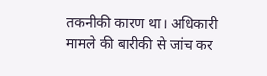तकनीकी कारण था। अधिकारी मामले की बारीकी से जांच कर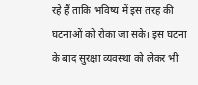रहे हैं ताकि भविष्य में इस तरह की घटनाओं को रोका जा सके। इस घटना के बाद सुरक्षा व्यवस्था को लेकर भी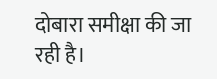दोबारा समीक्षा की जा रही है।